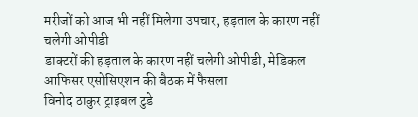मरीजों को आज भी नहीं मिलेगा उपचार, हड़ताल के कारण नहीं चलेगी ओपीडी
डाक्टरों की हड़ताल के कारण नहीं चलेगी ओपीडी, मेडिकल आफिसर एसोसिएशन की बैठक में फैसला
विनोद ठाकुर ट्राइबल टुडे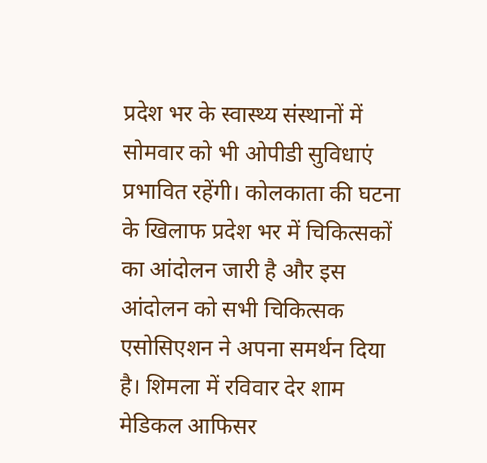प्रदेश भर के स्वास्थ्य संस्थानों में सोमवार को भी ओपीडी सुविधाएं प्रभावित रहेंगी। कोलकाता की घटना के खिलाफ प्रदेश भर में चिकित्सकों का आंदोलन जारी है और इस आंदोलन को सभी चिकित्सक एसोसिएशन ने अपना समर्थन दिया है। शिमला में रविवार देर शाम मेडिकल आफिसर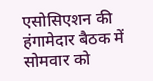एसोसिएशन की हंगामेदार बैठक में सोमवार को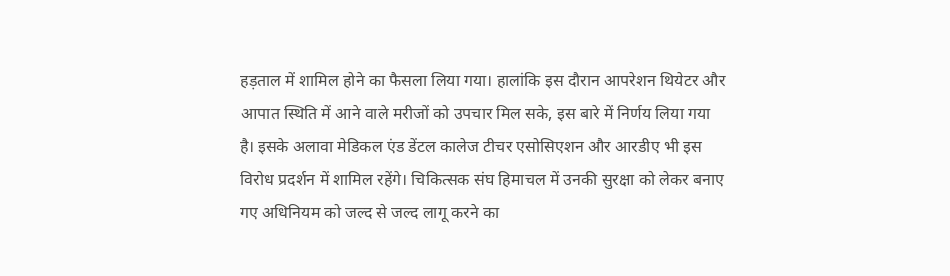हड़ताल में शामिल होने का फैसला लिया गया। हालांकि इस दौरान आपरेशन थियेटर और आपात स्थिति में आने वाले मरीजों को उपचार मिल सके, इस बारे में निर्णय लिया गया है। इसके अलावा मेडिकल एंड डेंटल कालेज टीचर एसोसिएशन और आरडीए भी इस विरोध प्रदर्शन में शामिल रहेंगे। चिकित्सक संघ हिमाचल में उनकी सुरक्षा को लेकर बनाए गए अधिनियम को जल्द से जल्द लागू करने का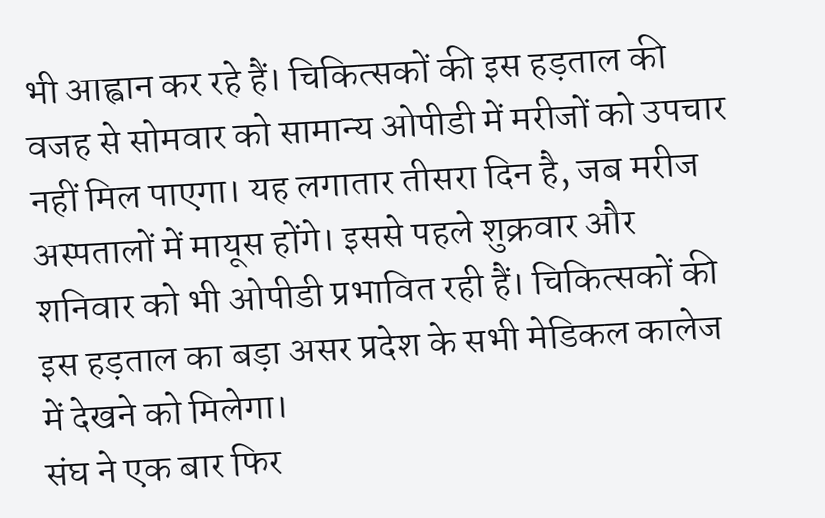भी आह्वान कर रहे हैं। चिकित्सकों की इस हड़ताल की वजह से सोमवार को सामान्य ओपीडी में मरीजों को उपचार नहीं मिल पाएगा। यह लगातार तीसरा दिन है, जब मरीज अस्पतालों में मायूस होंगे। इससे पहले शुक्रवार और शनिवार को भी ओपीडी प्रभावित रही हैं। चिकित्सकों की इस हड़ताल का बड़ा असर प्रदेश के सभी मेडिकल कालेज में देखने को मिलेगा।
संघ ने एक बार फिर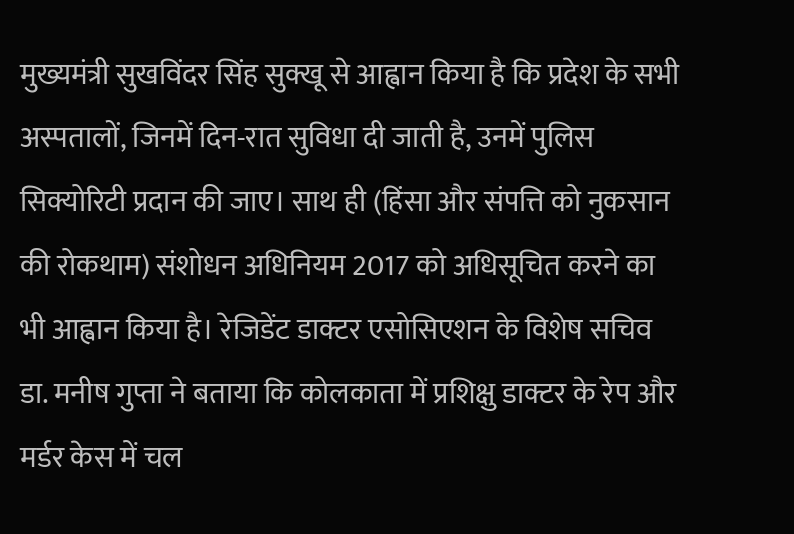मुख्यमंत्री सुखविंदर सिंह सुक्खू से आह्वान किया है कि प्रदेश के सभी अस्पतालों, जिनमें दिन-रात सुविधा दी जाती है, उनमें पुलिस सिक्योरिटी प्रदान की जाए। साथ ही (हिंसा और संपत्ति को नुकसान की रोकथाम) संशोधन अधिनियम 2017 को अधिसूचित करने का भी आह्वान किया है। रेजिडेंट डाक्टर एसोसिएशन के विशेष सचिव डा. मनीष गुप्ता ने बताया कि कोलकाता में प्रशिक्षु डाक्टर के रेप और मर्डर केस में चल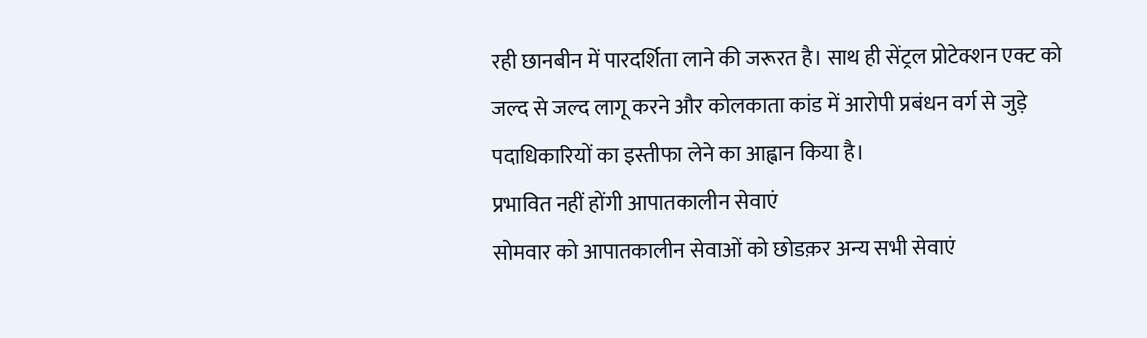रही छानबीन में पारदर्शिता लाने की जरूरत है। साथ ही सेंट्रल प्रोटेक्शन एक्ट को जल्द से जल्द लागू करने और कोलकाता कांड में आरोपी प्रबंधन वर्ग से जुड़े पदाधिकारियों का इस्तीफा लेने का आह्वान किया है।
प्रभावित नहीं होंगी आपातकालीन सेवाएं
सोमवार को आपातकालीन सेवाओं को छोडक़र अन्य सभी सेवाएं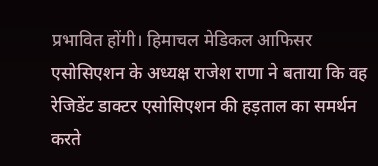प्रभावित होंगी। हिमाचल मेडिकल आफिसर एसोसिएशन के अध्यक्ष राजेश राणा ने बताया कि वह रेजिडेंट डाक्टर एसोसिएशन की हड़ताल का समर्थन करते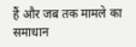हैं और जब तक मामले का समाधान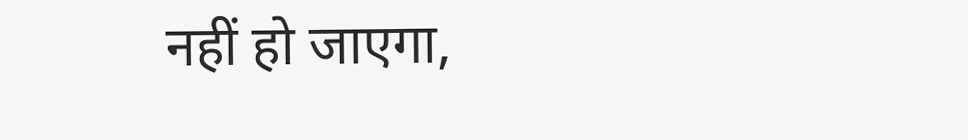नहीं हो जाएगा,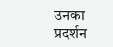उनका प्रदर्शन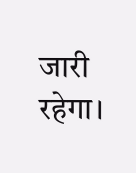जारी रहेगा।